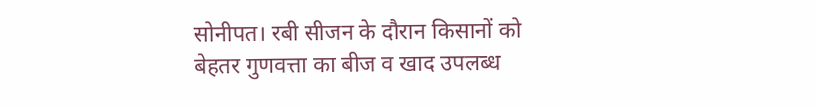सोनीपत। रबी सीजन के दौरान किसानों को बेहतर गुणवत्ता का बीज व खाद उपलब्ध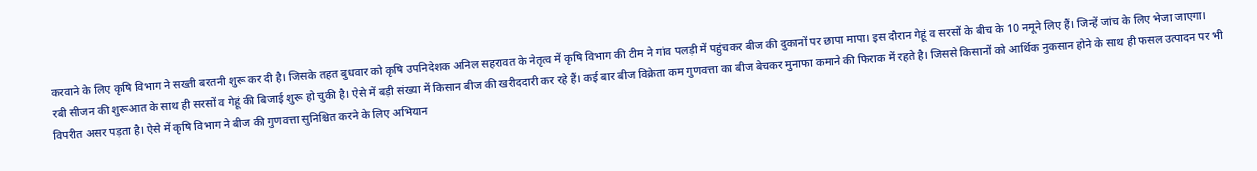करवाने के लिए कृषि विभाग ने सख्ती बरतनी शुरू कर दी है। जिसके तहत बुधवार को कृषि उपनिदेशक अनिल सहरावत के नेतृत्व में कृषि विभाग की टीम ने गांव पलड़ी में पहुंचकर बीज की दुकानों पर छापा मापा। इस दौरान गेहूं व सरसों के बीच के 10 नमूने लिए हैं। जिन्हें जांच के लिए भेजा जाएगा।
रबी सीजन की शुरूआत के साथ ही सरसों व गेहूं की बिजाई शुरू हो चुकी है। ऐसे में बड़ी संख्या में किसान बीज की खरीददारी कर रहे हैं। कई बार बीज विक्रेता कम गुणवत्ता का बीज बेचकर मुनाफा कमाने की फिराक में रहते है। जिससे किसानों को आर्थिक नुकसान होने के साथ ही फसल उत्पादन पर भी विपरीत असर पड़ता है। ऐसे में कृषि विभाग ने बीज की गुणवत्ता सुनिश्चित करने के लिए अभियान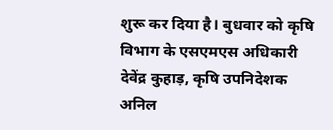शुरू कर दिया है। बुधवार को कृषि विभाग के एसएमएस अधिकारी देवेंद्र कुहाड़, कृषि उपनिदेशक अनिल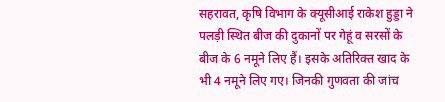सहरावत, कृषि विभाग के क्यूसीआई राकेश हुड्डा ने पलड़ी स्थित बीज की दुकानों पर गेहूं व सरसों के बीज के 6 नमूने लिए हैं। इसके अतिरिक्त खाद के भी 4 नमूने लिए गए। जिनकी गुणवता की जांच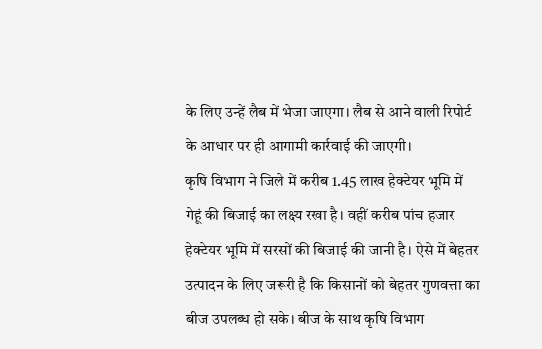के लिए उन्हें लैब में भेजा जाएगा। लैब से आने वाली रिपोर्ट के आधार पर ही आगामी कार्रवाई की जाएगी।
कृषि विभाग ने जिले में करीब 1.45 लाख हेक्टेयर भूमि में गेहूं की बिजाई का लक्ष्य रखा है। वहीं करीब पांच हजार हेक्टेयर भूमि में सरसों की बिजाई की जानी है। ऐसे में बेहतर उत्पादन के लिए जरूरी है कि किसानों को बेहतर गुणवत्ता का बीज उपलब्ध हो सके। बीज के साथ कृषि विभाग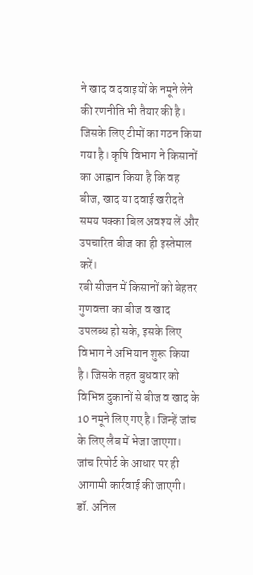ने खाद व दवाइयों के नमूने लेने की रणनीति भी तैयार की है। जिसके लिए टीमों का गठन किया गया है। कृषि विभाग ने किसानों का आह्वान किया है कि वह बीज, खाद या दवाई खरीदते समय पक्का बिल अवश्य लें और उपचारित बीज का ही इस्तेमाल करें।
रबी सीजन में किसानों को बेहतर गुणवत्ता का बीज व खाद उपलब्ध हो सके, इसके लिए विभाग ने अभियान शुरू किया है। जिसके तहत बुधवार को विभिन्न दुकानों से बीज व खाद के 10 नमूने लिए गए है। जिन्हें जांच के लिए लैब में भेजा जाएगा। जांच रिपोर्ट के आधार पर ही आगामी कार्रवाई की जाएगी। डॉ. अनिल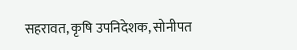सहरावत, कृषि उपनिदेशक, सोनीपत